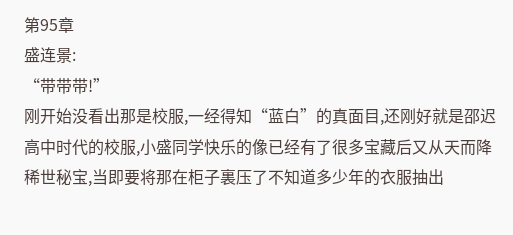第95章
盛连景:
“带带带!”
刚开始没看出那是校服,一经得知“蓝白”的真面目,还刚好就是邵迟高中时代的校服,小盛同学快乐的像已经有了很多宝藏后又从天而降稀世秘宝,当即要将那在柜子裏压了不知道多少年的衣服抽出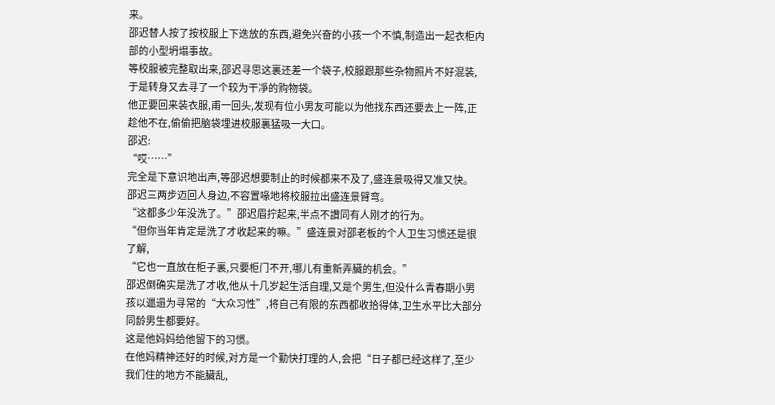来。
邵迟替人按了按校服上下迭放的东西,避免兴奋的小孩一个不慎,制造出一起衣柜内部的小型坍塌事故。
等校服被完整取出来,邵迟寻思这裏还差一个袋子,校服跟那些杂物照片不好混装,于是转身又去寻了一个较为干凈的购物袋。
他正要回来装衣服,甫一回头,发现有位小男友可能以为他找东西还要去上一阵,正趁他不在,偷偷把脑袋埋进校服裏猛吸一大口。
邵迟:
“哎……”
完全是下意识地出声,等邵迟想要制止的时候都来不及了,盛连景吸得又准又快。
邵迟三两步迈回人身边,不容置喙地将校服拉出盛连景臂弯。
“这都多少年没洗了。”邵迟眉拧起来,半点不讚同有人刚才的行为。
“但你当年肯定是洗了才收起来的嘛。”盛连景对邵老板的个人卫生习惯还是很了解,
“它也一直放在柜子裏,只要柜门不开,哪儿有重新弄臟的机会。”
邵迟倒确实是洗了才收,他从十几岁起生活自理,又是个男生,但没什么青春期小男孩以邋遢为寻常的“大众习性”,将自己有限的东西都收拾得体,卫生水平比大部分同龄男生都要好。
这是他妈妈给他留下的习惯。
在他妈精神还好的时候,对方是一个勤快打理的人,会把“日子都已经这样了,至少我们住的地方不能臟乱,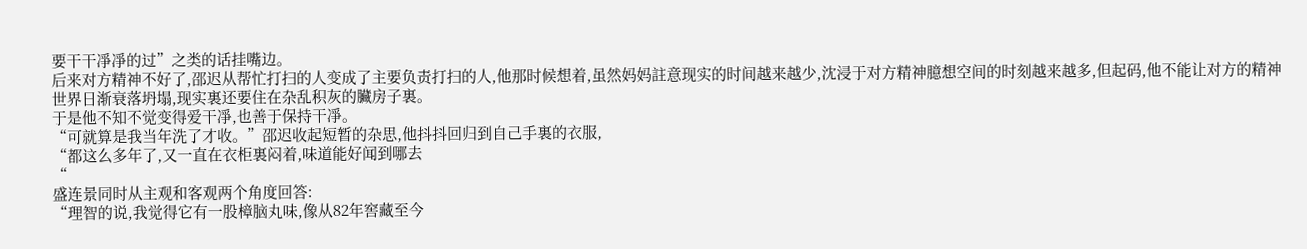要干干凈凈的过”之类的话挂嘴边。
后来对方精神不好了,邵迟从帮忙打扫的人变成了主要负责打扫的人,他那时候想着,虽然妈妈註意现实的时间越来越少,沈浸于对方精神臆想空间的时刻越来越多,但起码,他不能让对方的精神世界日渐衰落坍塌,现实裏还要住在杂乱积灰的臟房子裏。
于是他不知不觉变得爱干凈,也善于保持干凈。
“可就算是我当年洗了才收。”邵迟收起短暂的杂思,他抖抖回归到自己手裏的衣服,
“都这么多年了,又一直在衣柜裏闷着,味道能好闻到哪去
“
盛连景同时从主观和客观两个角度回答:
“理智的说,我觉得它有一股樟脑丸味,像从82年窖藏至今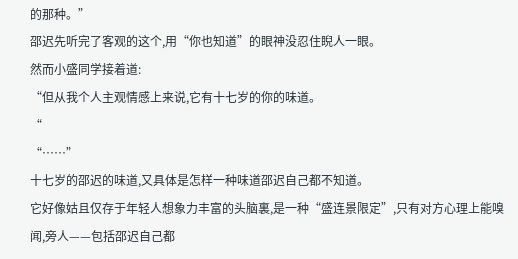的那种。”
邵迟先听完了客观的这个,用“你也知道”的眼神没忍住睨人一眼。
然而小盛同学接着道:
“但从我个人主观情感上来说,它有十七岁的你的味道。
“
“……”
十七岁的邵迟的味道,又具体是怎样一种味道邵迟自己都不知道。
它好像姑且仅存于年轻人想象力丰富的头脑裏,是一种“盛连景限定”,只有对方心理上能嗅闻,旁人——包括邵迟自己都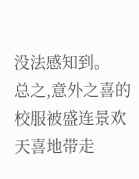没法感知到。
总之,意外之喜的校服被盛连景欢天喜地带走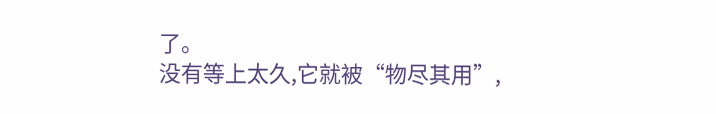了。
没有等上太久,它就被“物尽其用”,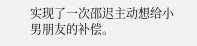实现了一次邵迟主动想给小男朋友的补偿。